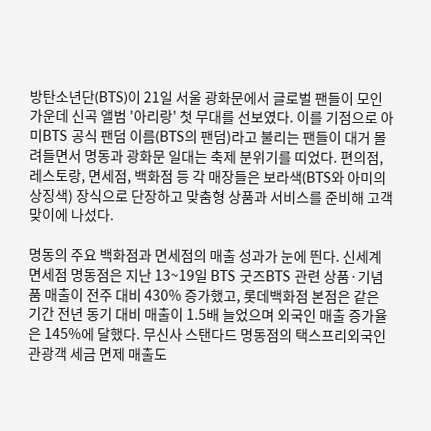방탄소년단(BTS)이 21일 서울 광화문에서 글로벌 팬들이 모인 가운데 신곡 앨범 '아리랑' 첫 무대를 선보였다. 이를 기점으로 아미BTS 공식 팬덤 이름(BTS의 팬덤)라고 불리는 팬들이 대거 몰려들면서 명동과 광화문 일대는 축제 분위기를 띠었다. 편의점, 레스토랑, 면세점, 백화점 등 각 매장들은 보라색(BTS와 아미의 상징색) 장식으로 단장하고 맞춤형 상품과 서비스를 준비해 고객 맞이에 나섰다.

명동의 주요 백화점과 면세점의 매출 성과가 눈에 띈다. 신세계면세점 명동점은 지난 13~19일 BTS 굿즈BTS 관련 상품·기념품 매출이 전주 대비 430% 증가했고, 롯데백화점 본점은 같은 기간 전년 동기 대비 매출이 1.5배 늘었으며 외국인 매출 증가율은 145%에 달했다. 무신사 스탠다드 명동점의 택스프리외국인 관광객 세금 면제 매출도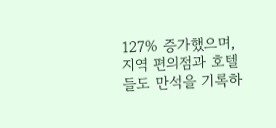127% 증가했으며, 지역 편의점과 호텔들도 만석을 기록하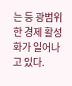는 등 광범위한 경제 활성화가 일어나고 있다.